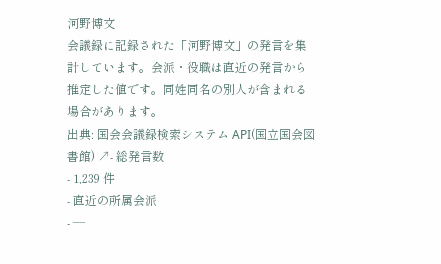河野博文
会議録に記録された「河野博文」の発言を集計しています。会派・役職は直近の発言から推定した値です。同姓同名の別人が含まれる場合があります。
出典: 国会会議録検索システム API(国立国会図書館) ↗- 総発言数
- 1,239 件
- 直近の所属会派
- —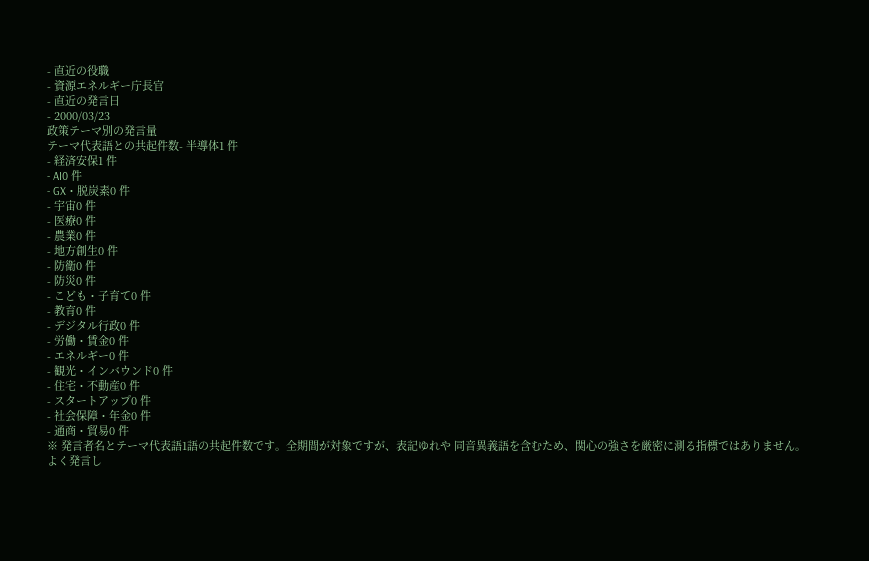- 直近の役職
- 資源エネルギー庁長官
- 直近の発言日
- 2000/03/23
政策テーマ別の発言量
テーマ代表語との共起件数- 半導体1 件
- 経済安保1 件
- AI0 件
- GX・脱炭素0 件
- 宇宙0 件
- 医療0 件
- 農業0 件
- 地方創生0 件
- 防衛0 件
- 防災0 件
- こども・子育て0 件
- 教育0 件
- デジタル行政0 件
- 労働・賃金0 件
- エネルギー0 件
- 観光・インバウンド0 件
- 住宅・不動産0 件
- スタートアップ0 件
- 社会保障・年金0 件
- 通商・貿易0 件
※ 発言者名とテーマ代表語1語の共起件数です。全期間が対象ですが、表記ゆれや 同音異義語を含むため、関心の強さを厳密に測る指標ではありません。
よく発言し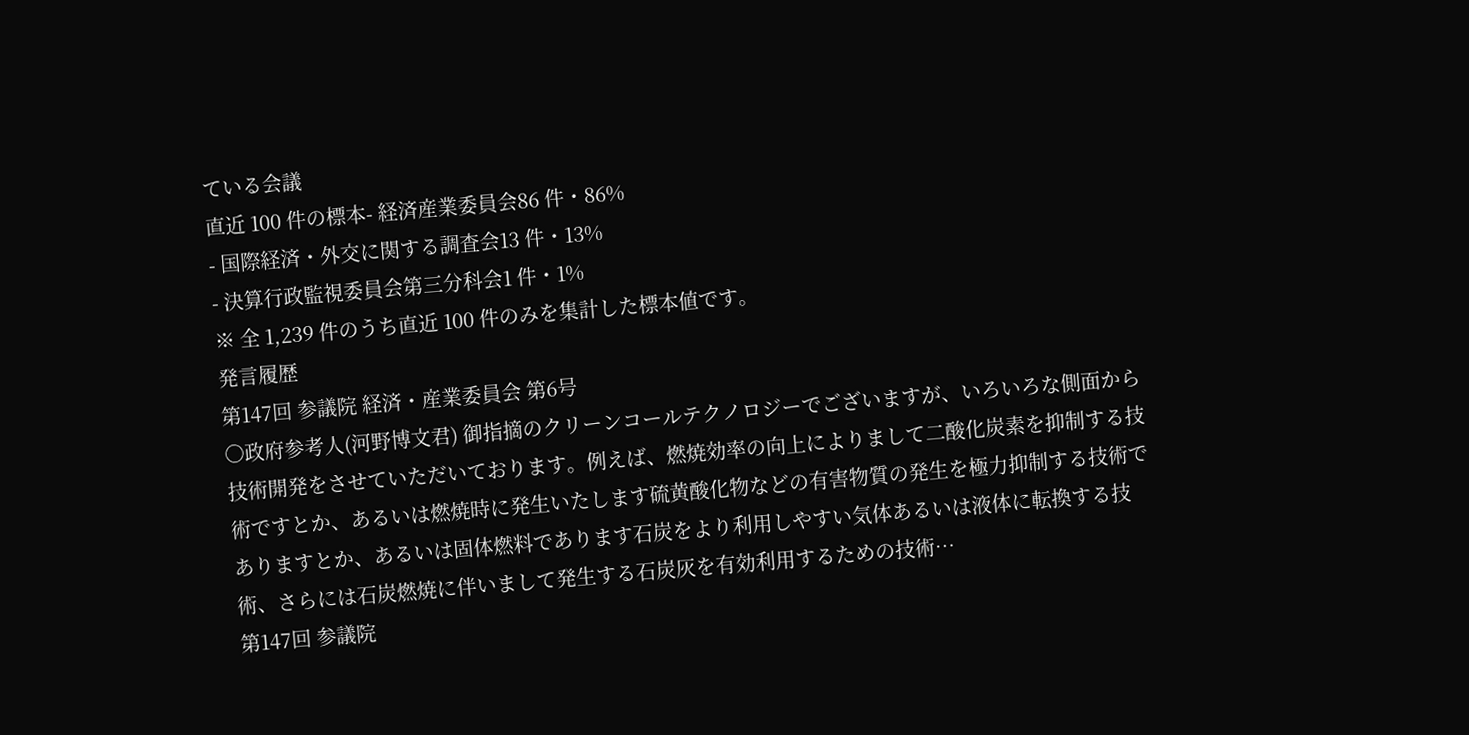ている会議
直近 100 件の標本- 経済産業委員会86 件・86%
- 国際経済・外交に関する調査会13 件・13%
- 決算行政監視委員会第三分科会1 件・1%
※ 全 1,239 件のうち直近 100 件のみを集計した標本値です。
発言履歴
第147回 参議院 経済・産業委員会 第6号
○政府参考人(河野博文君) 御指摘のクリーンコールテクノロジーでございますが、いろいろな側面から技術開発をさせていただいております。例えば、燃焼効率の向上によりまして二酸化炭素を抑制する技術ですとか、あるいは燃焼時に発生いたします硫黄酸化物などの有害物質の発生を極力抑制する技術でありますとか、あるいは固体燃料であります石炭をより利用しやすい気体あるいは液体に転換する技術、さらには石炭燃焼に伴いまして発生する石炭灰を有効利用するための技術…
第147回 参議院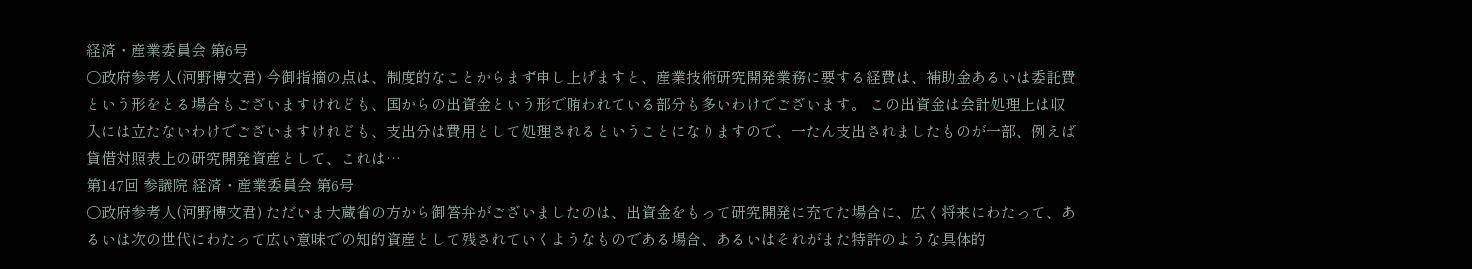経済・産業委員会 第6号
○政府参考人(河野博文君) 今御指摘の点は、制度的なことからまず申し上げますと、産業技術研究開発業務に要する経費は、補助金あるいは委託費という形をとる場合もございますけれども、国からの出資金という形で賄われている部分も多いわけでございます。 この出資金は会計処理上は収入には立たないわけでございますけれども、支出分は費用として処理されるということになりますので、一たん支出されましたものが一部、例えば貸借対照表上の研究開発資産として、これは…
第147回 参議院 経済・産業委員会 第6号
○政府参考人(河野博文君) ただいま大蔵省の方から御答弁がございましたのは、出資金をもって研究開発に充てた場合に、広く将来にわたって、あるいは次の世代にわたって広い意味での知的資産として残されていくようなものである場合、あるいはそれがまた特許のような具体的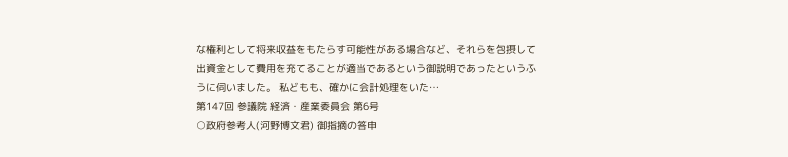な権利として将来収益をもたらす可能性がある場合など、それらを包摂して出資金として費用を充てることが適当であるという御説明であったというふうに伺いました。 私どもも、確かに会計処理をいた…
第147回 参議院 経済・産業委員会 第6号
○政府参考人(河野博文君) 御指摘の答申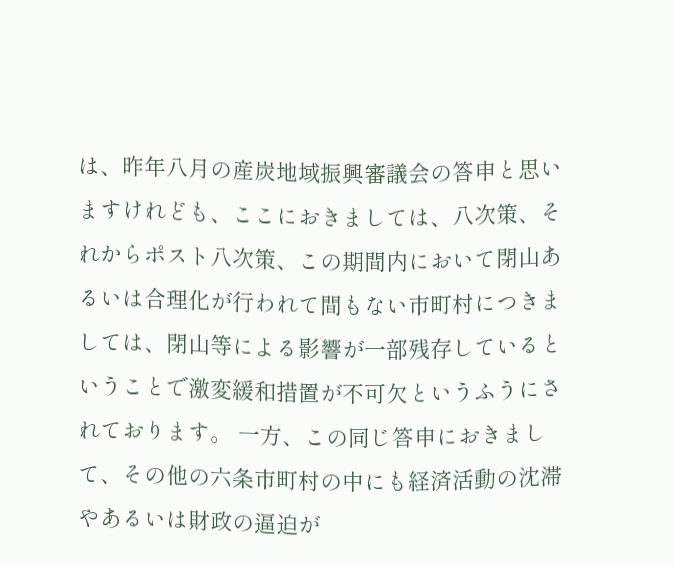は、昨年八月の産炭地域振興審議会の答申と思いますけれども、ここにおきましては、八次策、それからポスト八次策、この期間内において閉山あるいは合理化が行われて間もない市町村につきましては、閉山等による影響が一部残存しているということで激変緩和措置が不可欠というふうにされております。 一方、この同じ答申におきまして、その他の六条市町村の中にも経済活動の沈滞やあるいは財政の逼迫が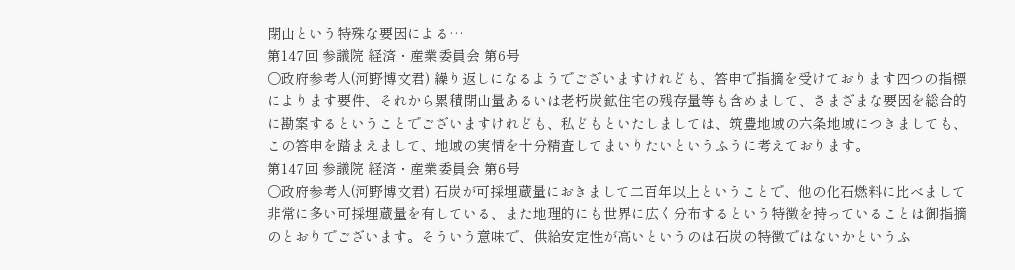閉山という特殊な要因による…
第147回 参議院 経済・産業委員会 第6号
○政府参考人(河野博文君) 繰り返しになるようでございますけれども、答申で指摘を受けております四つの指標によります要件、それから累積閉山量あるいは老朽炭鉱住宅の残存量等も含めまして、さまざまな要因を総合的に勘案するということでございますけれども、私どもといたしましては、筑豊地域の六条地域につきましても、この答申を踏まえまして、地域の実情を十分精査してまいりたいというふうに考えております。
第147回 参議院 経済・産業委員会 第6号
○政府参考人(河野博文君) 石炭が可採埋蔵量におきまして二百年以上ということで、他の化石燃料に比べまして非常に多い可採埋蔵量を有している、また地理的にも世界に広く分布するという特徴を持っていることは御指摘のとおりでございます。そういう意味で、供給安定性が高いというのは石炭の特徴ではないかというふ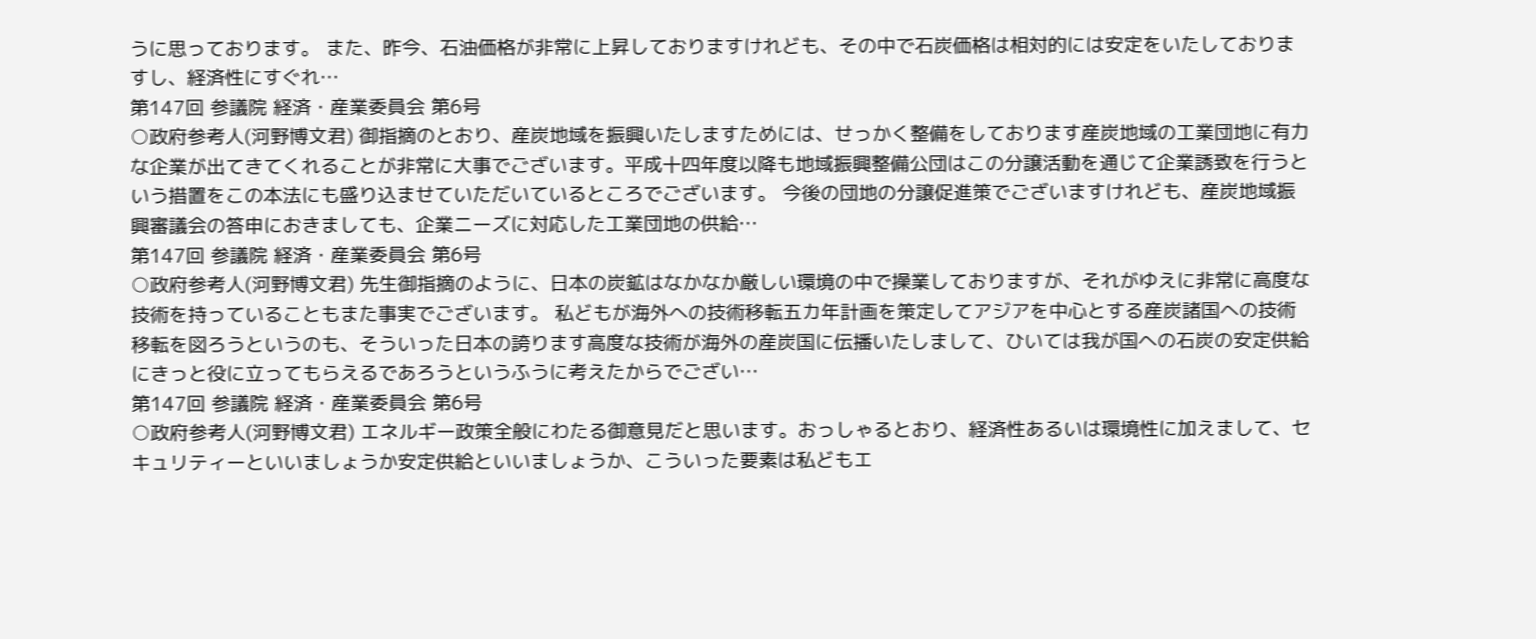うに思っております。 また、昨今、石油価格が非常に上昇しておりますけれども、その中で石炭価格は相対的には安定をいたしておりますし、経済性にすぐれ…
第147回 参議院 経済・産業委員会 第6号
○政府参考人(河野博文君) 御指摘のとおり、産炭地域を振興いたしますためには、せっかく整備をしております産炭地域の工業団地に有力な企業が出てきてくれることが非常に大事でございます。平成十四年度以降も地域振興整備公団はこの分譲活動を通じて企業誘致を行うという措置をこの本法にも盛り込ませていただいているところでございます。 今後の団地の分譲促進策でございますけれども、産炭地域振興審議会の答申におきましても、企業ニーズに対応した工業団地の供給…
第147回 参議院 経済・産業委員会 第6号
○政府参考人(河野博文君) 先生御指摘のように、日本の炭鉱はなかなか厳しい環境の中で操業しておりますが、それがゆえに非常に高度な技術を持っていることもまた事実でございます。 私どもが海外への技術移転五カ年計画を策定してアジアを中心とする産炭諸国への技術移転を図ろうというのも、そういった日本の誇ります高度な技術が海外の産炭国に伝播いたしまして、ひいては我が国への石炭の安定供給にきっと役に立ってもらえるであろうというふうに考えたからでござい…
第147回 参議院 経済・産業委員会 第6号
○政府参考人(河野博文君) エネルギー政策全般にわたる御意見だと思います。おっしゃるとおり、経済性あるいは環境性に加えまして、セキュリティーといいましょうか安定供給といいましょうか、こういった要素は私どもエ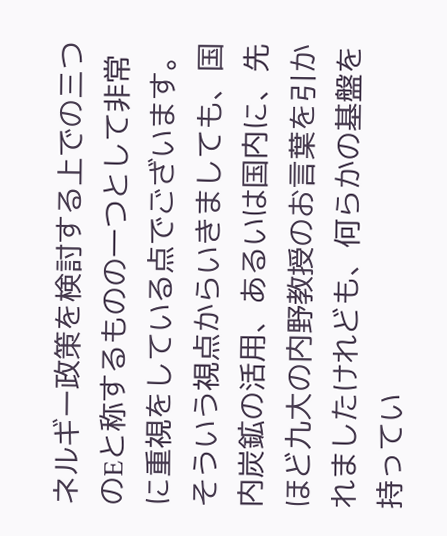ネルギー政策を検討する上での三つのEと称するものの一つとして非常に重視をしている点でございます。そういう視点からいきましても、国内炭鉱の活用、あるいは国内に、先ほど九大の内野教授のお言葉を引かれましたけれども、何らかの基盤を持ってい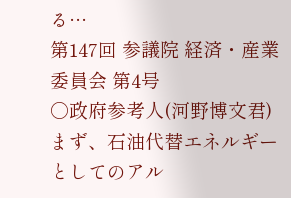る…
第147回 参議院 経済・産業委員会 第4号
○政府参考人(河野博文君) まず、石油代替エネルギーとしてのアル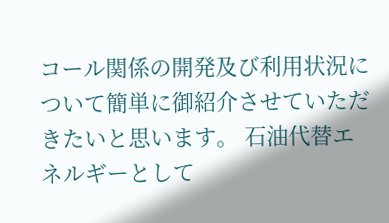コール関係の開発及び利用状況について簡単に御紹介させていただきたいと思います。 石油代替エネルギーとして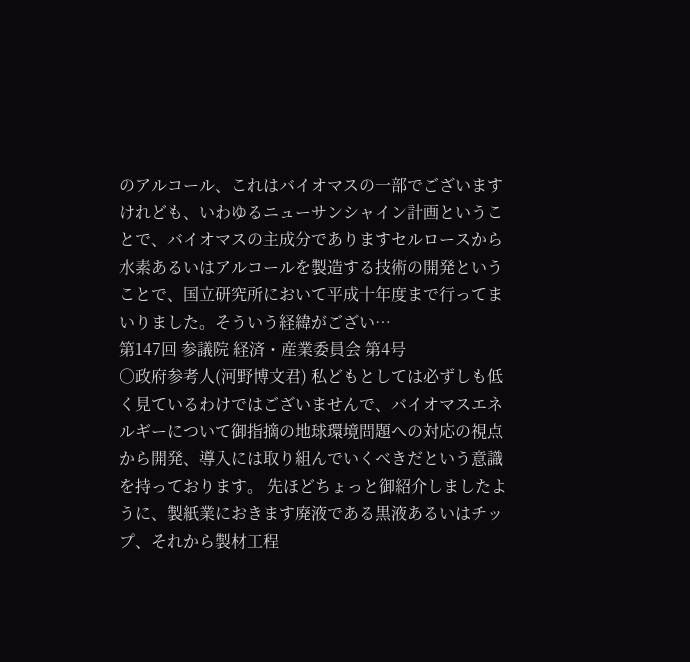のアルコール、これはバイオマスの一部でございますけれども、いわゆるニューサンシャイン計画ということで、バイオマスの主成分でありますセルロースから水素あるいはアルコールを製造する技術の開発ということで、国立研究所において平成十年度まで行ってまいりました。そういう経緯がござい…
第147回 参議院 経済・産業委員会 第4号
○政府参考人(河野博文君) 私どもとしては必ずしも低く見ているわけではございませんで、バイオマスエネルギーについて御指摘の地球環境問題への対応の視点から開発、導入には取り組んでいくべきだという意識を持っております。 先ほどちょっと御紹介しましたように、製紙業におきます廃液である黒液あるいはチップ、それから製材工程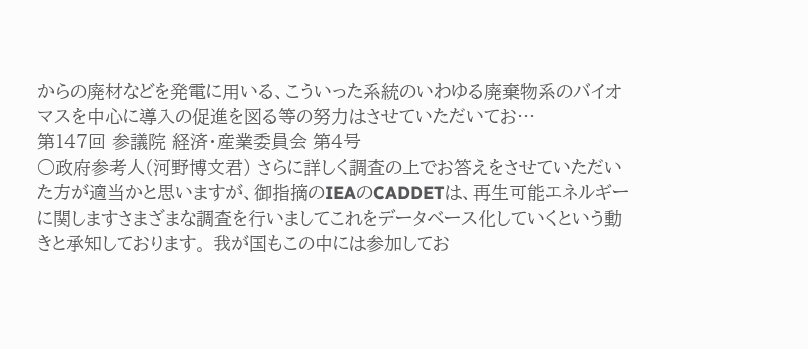からの廃材などを発電に用いる、こういった系統のいわゆる廃棄物系のバイオマスを中心に導入の促進を図る等の努力はさせていただいてお…
第147回 参議院 経済・産業委員会 第4号
○政府参考人(河野博文君) さらに詳しく調査の上でお答えをさせていただいた方が適当かと思いますが、御指摘のIEAのCADDETは、再生可能エネルギーに関しますさまざまな調査を行いましてこれをデータベース化していくという動きと承知しております。 我が国もこの中には参加してお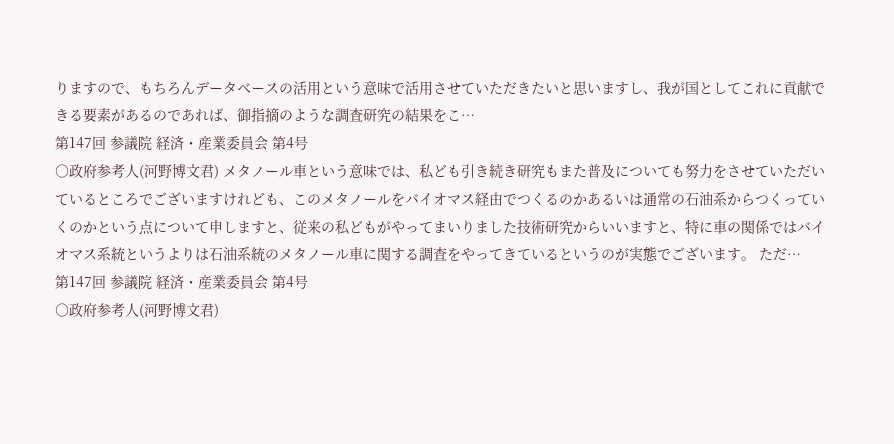りますので、もちろんデータベースの活用という意味で活用させていただきたいと思いますし、我が国としてこれに貢献できる要素があるのであれば、御指摘のような調査研究の結果をこ…
第147回 参議院 経済・産業委員会 第4号
○政府参考人(河野博文君) メタノール車という意味では、私ども引き続き研究もまた普及についても努力をさせていただいているところでございますけれども、このメタノールをバイオマス経由でつくるのかあるいは通常の石油系からつくっていくのかという点について申しますと、従来の私どもがやってまいりました技術研究からいいますと、特に車の関係ではバイオマス系統というよりは石油系統のメタノール車に関する調査をやってきているというのが実態でございます。 ただ…
第147回 参議院 経済・産業委員会 第4号
○政府参考人(河野博文君)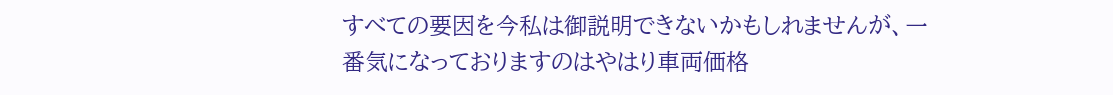すべての要因を今私は御説明できないかもしれませんが、一番気になっておりますのはやはり車両価格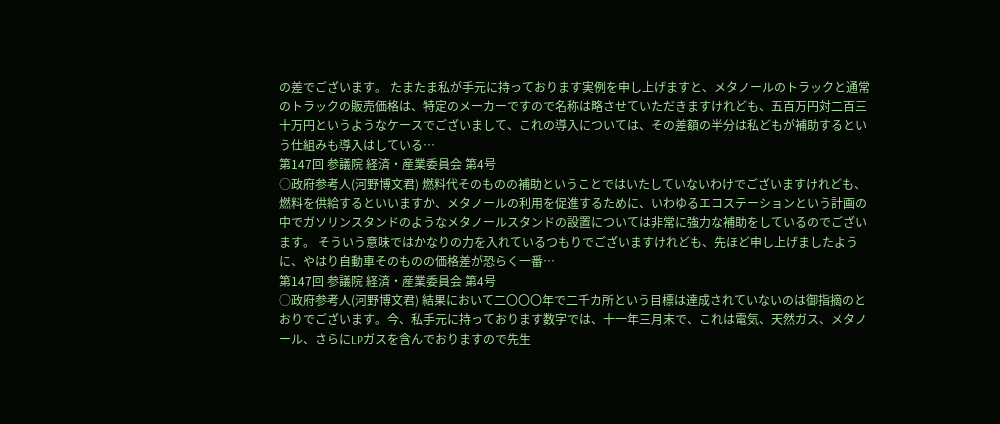の差でございます。 たまたま私が手元に持っております実例を申し上げますと、メタノールのトラックと通常のトラックの販売価格は、特定のメーカーですので名称は略させていただきますけれども、五百万円対二百三十万円というようなケースでございまして、これの導入については、その差額の半分は私どもが補助するという仕組みも導入はしている…
第147回 参議院 経済・産業委員会 第4号
○政府参考人(河野博文君) 燃料代そのものの補助ということではいたしていないわけでございますけれども、燃料を供給するといいますか、メタノールの利用を促進するために、いわゆるエコステーションという計画の中でガソリンスタンドのようなメタノールスタンドの設置については非常に強力な補助をしているのでございます。 そういう意味ではかなりの力を入れているつもりでございますけれども、先ほど申し上げましたように、やはり自動車そのものの価格差が恐らく一番…
第147回 参議院 経済・産業委員会 第4号
○政府参考人(河野博文君) 結果において二〇〇〇年で二千カ所という目標は達成されていないのは御指摘のとおりでございます。今、私手元に持っております数字では、十一年三月末で、これは電気、天然ガス、メタノール、さらにLPガスを含んでおりますので先生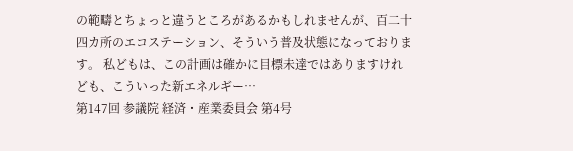の範疇とちょっと違うところがあるかもしれませんが、百二十四カ所のエコステーション、そういう普及状態になっております。 私どもは、この計画は確かに目標未達ではありますけれども、こういった新エネルギー…
第147回 参議院 経済・産業委員会 第4号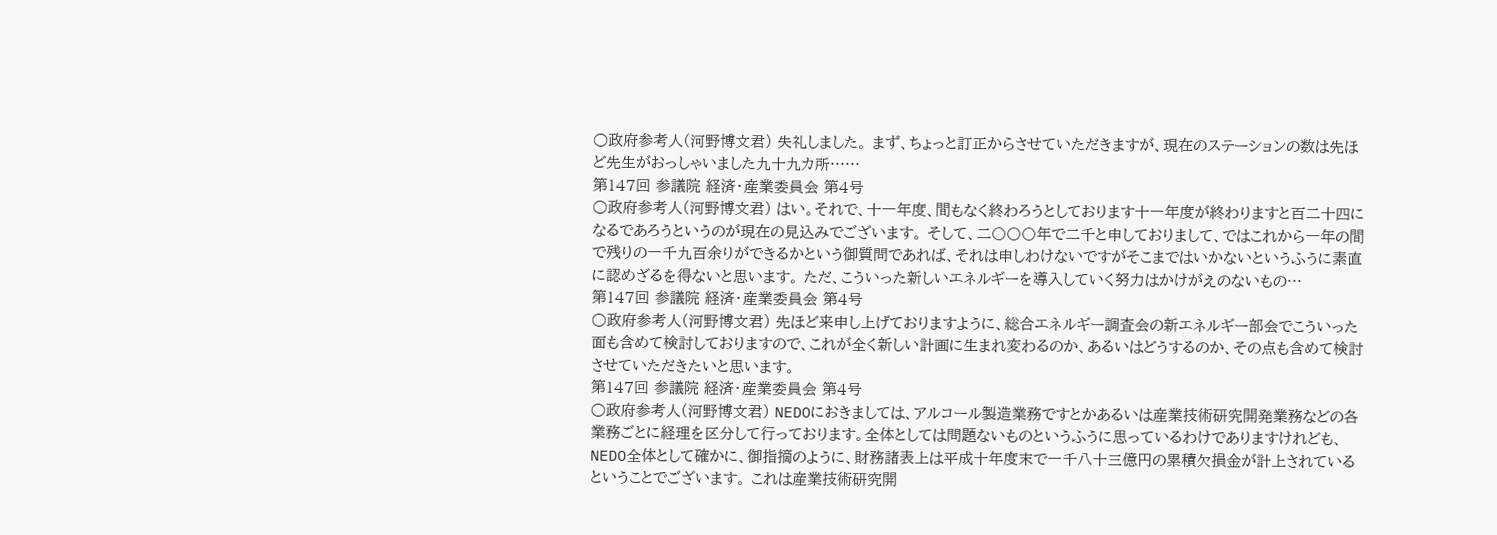○政府参考人(河野博文君) 失礼しました。 まず、ちょっと訂正からさせていただきますが、現在のステーションの数は先ほど先生がおっしゃいました九十九カ所……
第147回 参議院 経済・産業委員会 第4号
○政府参考人(河野博文君) はい。それで、十一年度、間もなく終わろうとしております十一年度が終わりますと百二十四になるであろうというのが現在の見込みでございます。 そして、二〇〇〇年で二千と申しておりまして、ではこれから一年の間で残りの一千九百余りができるかという御質問であれば、それは申しわけないですがそこまではいかないというふうに素直に認めざるを得ないと思います。 ただ、こういった新しいエネルギーを導入していく努力はかけがえのないもの…
第147回 参議院 経済・産業委員会 第4号
○政府参考人(河野博文君) 先ほど来申し上げておりますように、総合エネルギー調査会の新エネルギー部会でこういった面も含めて検討しておりますので、これが全く新しい計画に生まれ変わるのか、あるいはどうするのか、その点も含めて検討させていただきたいと思います。
第147回 参議院 経済・産業委員会 第4号
○政府参考人(河野博文君) NEDOにおきましては、アルコール製造業務ですとかあるいは産業技術研究開発業務などの各業務ごとに経理を区分して行っております。全体としては問題ないものというふうに思っているわけでありますけれども、NEDO全体として確かに、御指摘のように、財務諸表上は平成十年度末で一千八十三億円の累積欠損金が計上されているということでございます。 これは産業技術研究開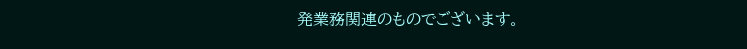発業務関連のものでございます。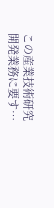この産業技術研究開発業務に要す…